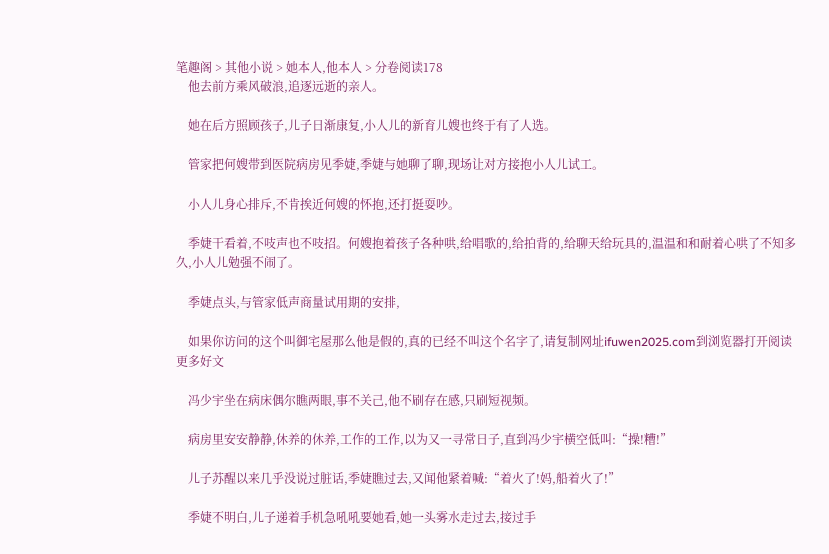笔趣阁 > 其他小说 > 她本人,他本人 > 分卷阅读178
    他去前方乘风破浪,追逐远逝的亲人。

    她在后方照顾孩子,儿子日渐康复,小人儿的新育儿嫂也终于有了人选。

    管家把何嫂带到医院病房见季婕,季婕与她聊了聊,现场让对方接抱小人儿试工。

    小人儿身心排斥,不肯挨近何嫂的怀抱,还打挺耍吵。

    季婕干看着,不吱声也不吱招。何嫂抱着孩子各种哄,给唱歌的,给拍背的,给聊天给玩具的,温温和和耐着心哄了不知多久,小人儿勉强不闹了。

    季婕点头,与管家低声商量试用期的安排,

    如果你访问的这个叫御宅屋那么他是假的,真的已经不叫这个名字了,请复制网址ifuwen2025.com到浏览器打开阅读更多好文

    冯少宇坐在病床偶尔瞧两眼,事不关己,他不刷存在感,只刷短视频。

    病房里安安静静,休养的休养,工作的工作,以为又一寻常日子,直到冯少宇横空低叫:“操!糟!”

    儿子苏醒以来几乎没说过脏话,季婕瞧过去,又闻他紧着喊:“着火了!妈,船着火了!”

    季婕不明白,儿子递着手机急吼吼要她看,她一头雾水走过去,接过手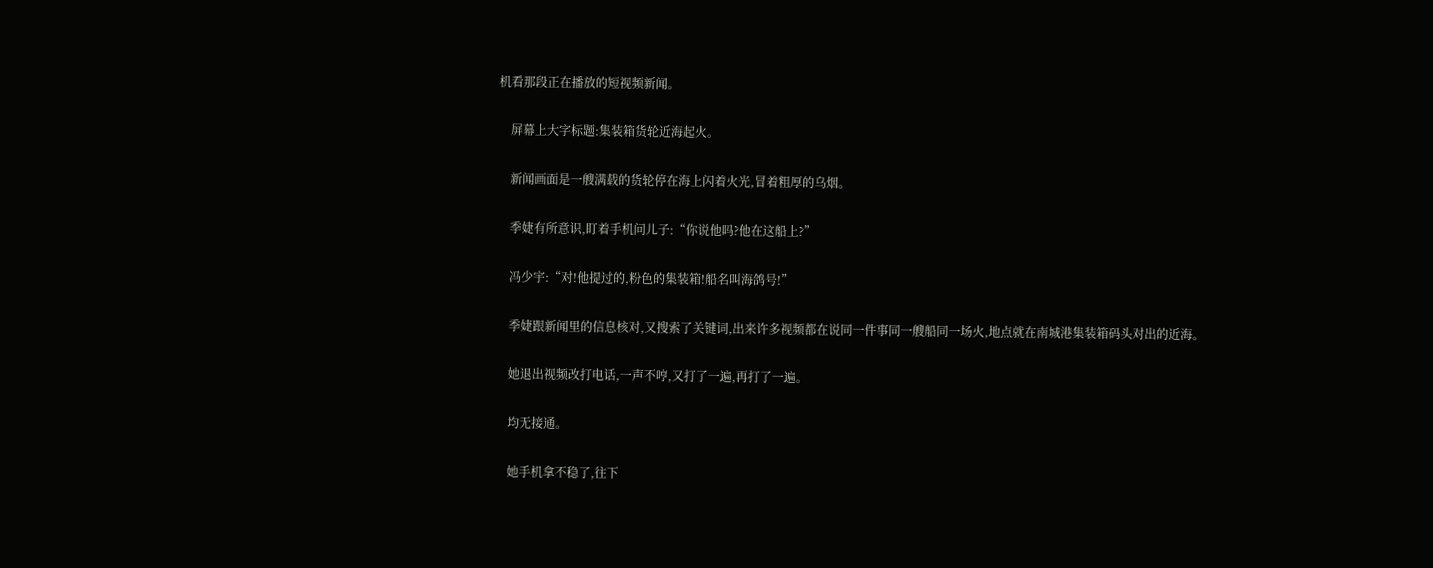机看那段正在播放的短视频新闻。

    屏幕上大字标题:集装箱货轮近海起火。

    新闻画面是一艘满载的货轮停在海上闪着火光,冒着粗厚的乌烟。

    季婕有所意识,盯着手机问儿子:“你说他吗?他在这船上?”

    冯少宇:“对!他提过的,粉色的集装箱!船名叫海鸽号!”

    季婕跟新闻里的信息核对,又搜索了关键词,出来许多视频都在说同一件事同一艘船同一场火,地点就在南城港集装箱码头对出的近海。

    她退出视频改打电话,一声不哼,又打了一遍,再打了一遍。

    均无接通。

    她手机拿不稳了,往下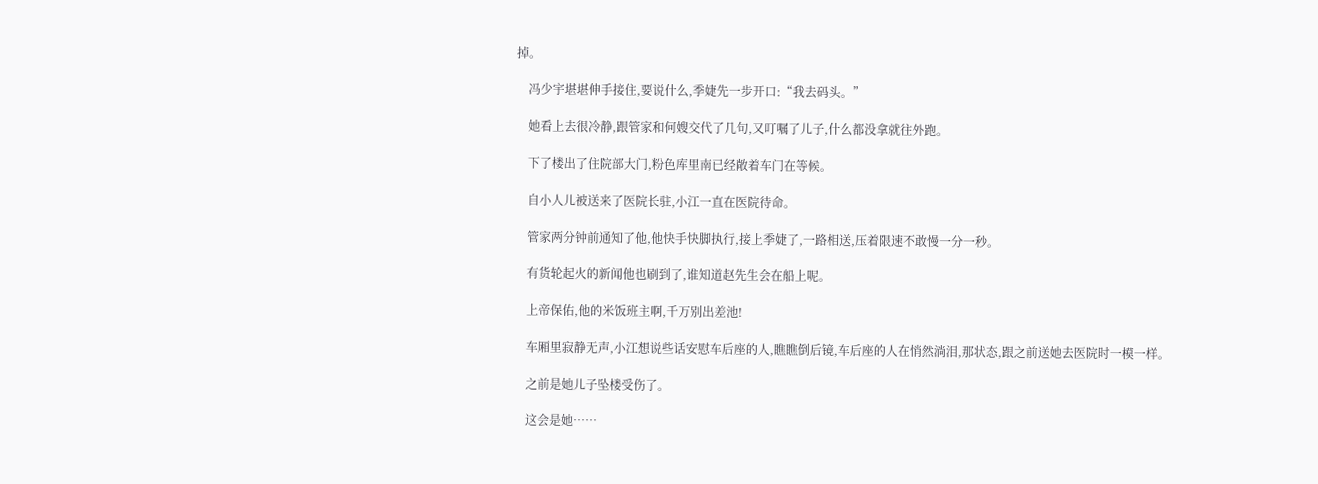掉。

    冯少宇堪堪伸手接住,要说什么,季婕先一步开口:“我去码头。”

    她看上去很冷静,跟管家和何嫂交代了几句,又叮嘱了儿子,什么都没拿就往外跑。

    下了楼出了住院部大门,粉色库里南已经敞着车门在等候。

    自小人儿被送来了医院长驻,小江一直在医院待命。

    管家两分钟前通知了他,他快手快脚执行,接上季婕了,一路相送,压着限速不敢慢一分一秒。

    有货轮起火的新闻他也刷到了,谁知道赵先生会在船上呢。

    上帝保佑,他的米饭班主啊,千万别出差池!

    车厢里寂静无声,小江想说些话安慰车后座的人,瞧瞧倒后镜,车后座的人在悄然淌泪,那状态,跟之前送她去医院时一模一样。

    之前是她儿子坠楼受伤了。

    这会是她……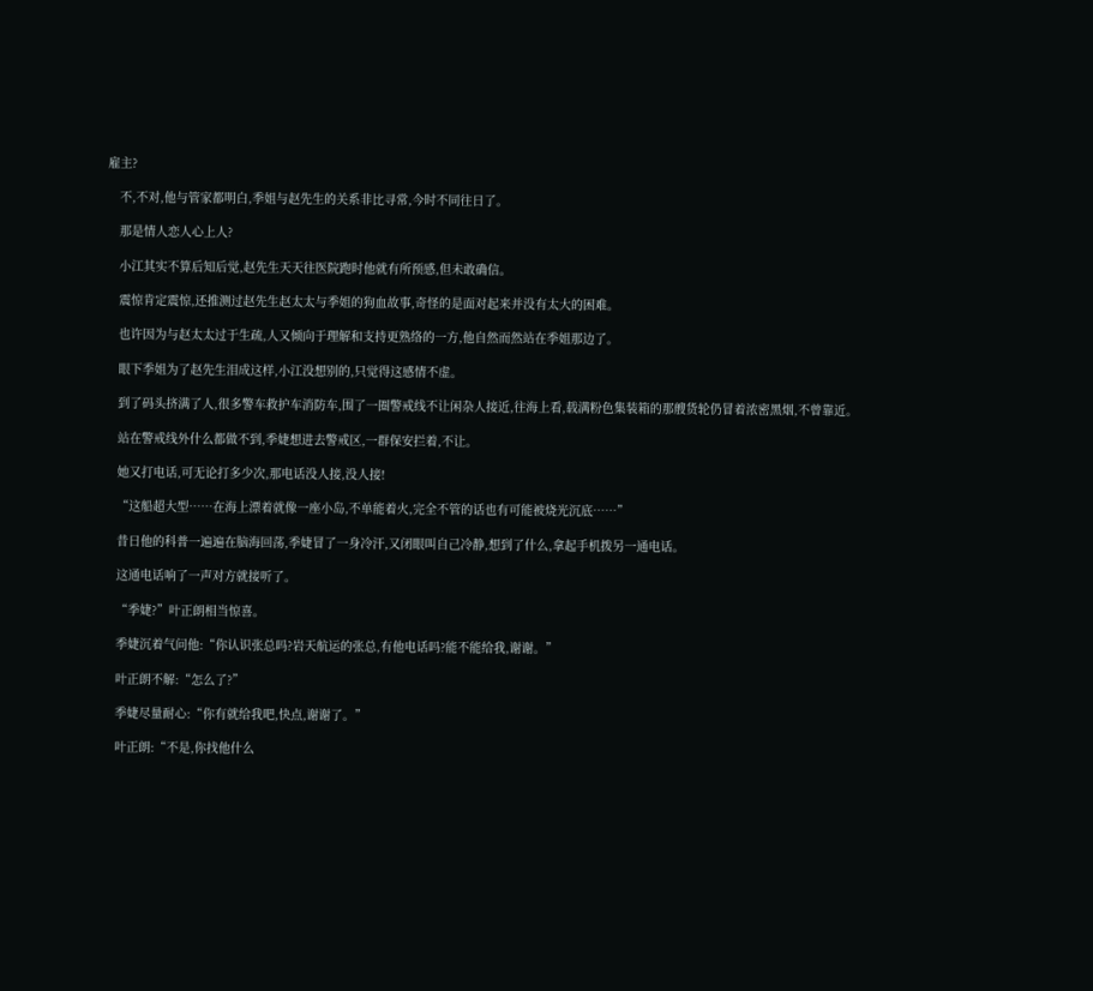雇主?

    不,不对,他与管家都明白,季姐与赵先生的关系非比寻常,今时不同往日了。

    那是情人恋人心上人?

    小江其实不算后知后觉,赵先生天天往医院跑时他就有所预感,但未敢确信。

    震惊肯定震惊,还推测过赵先生赵太太与季姐的狗血故事,奇怪的是面对起来并没有太大的困难。

    也许因为与赵太太过于生疏,人又倾向于理解和支持更熟络的一方,他自然而然站在季姐那边了。

    眼下季姐为了赵先生泪成这样,小江没想别的,只觉得这感情不虚。

    到了码头挤满了人,很多警车救护车消防车,围了一圈警戒线不让闲杂人接近,往海上看,载满粉色集装箱的那艘货轮仍冒着浓密黑烟,不曾靠近。

    站在警戒线外什么都做不到,季婕想进去警戒区,一群保安拦着,不让。

    她又打电话,可无论打多少次,那电话没人接,没人接!

    “这船超大型……在海上漂着就像一座小岛,不单能着火,完全不管的话也有可能被烧光沉底……”

    昔日他的科普一遍遍在脑海回荡,季婕冒了一身冷汗,又闭眼叫自己冷静,想到了什么,拿起手机拨另一通电话。

    这通电话响了一声对方就接听了。

    “季婕?”叶正朗相当惊喜。

    季婕沉着气问他:“你认识张总吗?岩天航运的张总,有他电话吗?能不能给我,谢谢。”

    叶正朗不解:“怎么了?”

    季婕尽量耐心:“你有就给我吧,快点,谢谢了。”

    叶正朗:“不是,你找他什么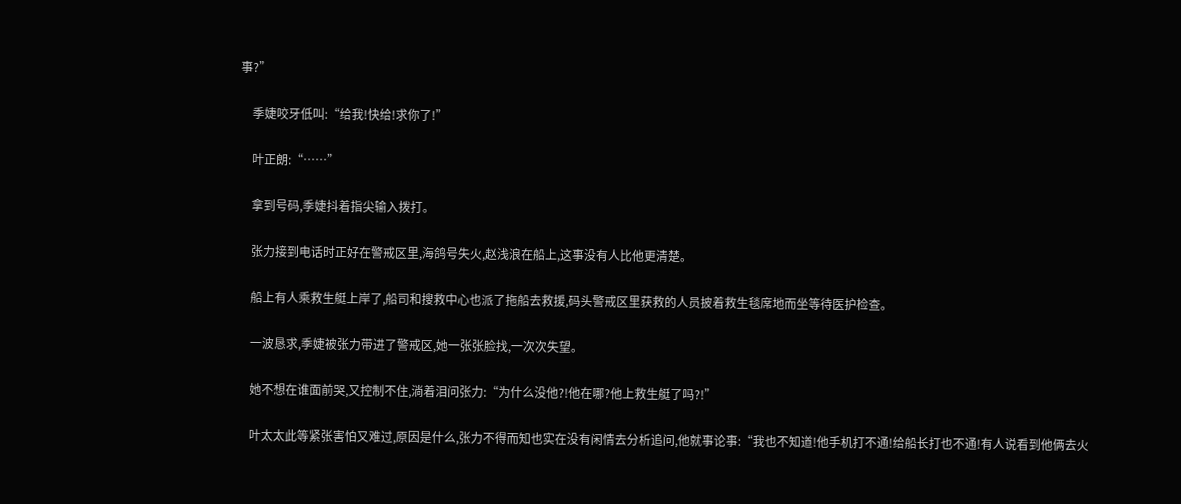事?”

    季婕咬牙低叫:“给我!快给!求你了!”

    叶正朗:“……”

    拿到号码,季婕抖着指尖输入拨打。

    张力接到电话时正好在警戒区里,海鸽号失火,赵浅浪在船上,这事没有人比他更清楚。

    船上有人乘救生艇上岸了,船司和搜救中心也派了拖船去救援,码头警戒区里获救的人员披着救生毯席地而坐等待医护检查。

    一波恳求,季婕被张力带进了警戒区,她一张张脸找,一次次失望。

    她不想在谁面前哭,又控制不住,淌着泪问张力:“为什么没他?!他在哪?他上救生艇了吗?!”

    叶太太此等紧张害怕又难过,原因是什么,张力不得而知也实在没有闲情去分析追问,他就事论事:“我也不知道!他手机打不通!给船长打也不通!有人说看到他俩去火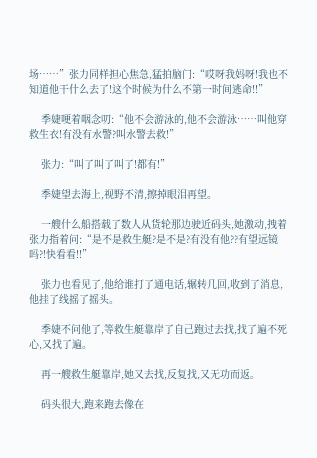场……”张力同样担心焦急,猛拍脑门:“哎呀我妈呀!我也不知道他干什么去了!这个时候为什么不第一时间逃命!!”

    季婕哽着咽念叨:“他不会游泳的,他不会游泳……叫他穿救生衣!有没有水警?叫水警去救!”

    张力:“叫了叫了叫了!都有!”

    季婕望去海上,视野不清,擦掉眼泪再望。

    一艘什么船搭载了数人从货轮那边驶近码头,她激动,拽着张力指着问:“是不是救生艇?是不是?有没有他??有望远镜吗?!快看看!!”

    张力也看见了,他给谁打了通电话,辗转几回,收到了消息,他挂了线摇了摇头。

    季婕不问他了,等救生艇靠岸了自己跑过去找,找了遍不死心,又找了遍。

    再一艘救生艇靠岸,她又去找,反复找,又无功而返。

    码头很大,跑来跑去像在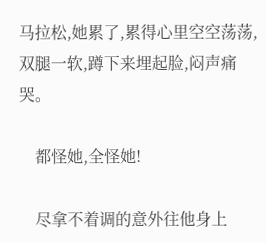马拉松,她累了,累得心里空空荡荡,双腿一软,蹲下来埋起脸,闷声痛哭。

    都怪她,全怪她!

    尽拿不着调的意外往他身上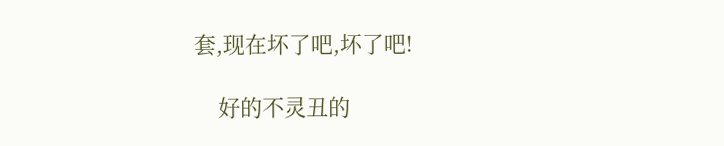套,现在坏了吧,坏了吧!

    好的不灵丑的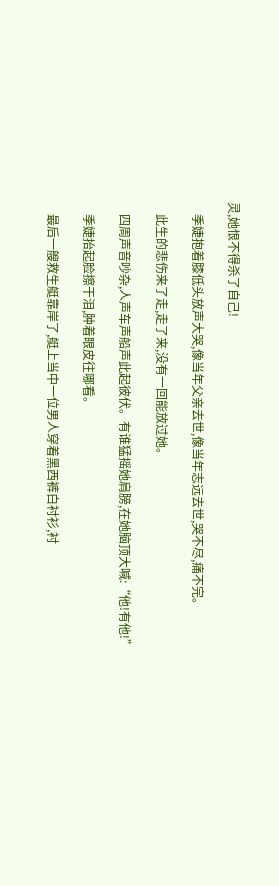灵,她恨不得杀了自己!

    季婕抱着膝低头放声大哭,像当年父亲去世,像当年志远去世,哭不尽,痛不完。

    此生的悲伤来了走,走了来,没有一回能放过她。

    四周声音吵杂,人声车声船声此起彼伏。有谁猛摇她肩膀,在她脑顶大喊:“他!有他!”

    季婕抬起脸擦干泪,肿着眼皮往哪看。

    最后一艘救生艇靠岸了,艇上当中一位男人穿着黑西裤白衬衫,衬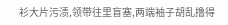衫大片污渍,领带往里盲塞,两端袖子胡乱撸得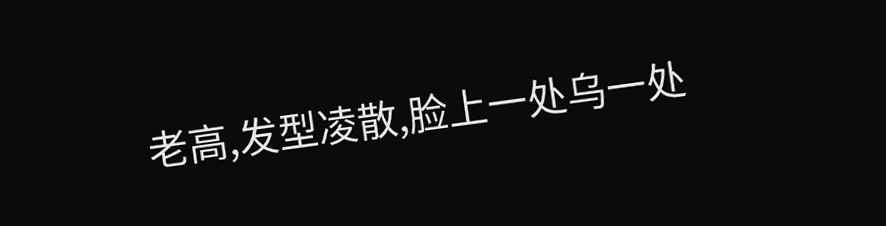老高,发型凌散,脸上一处乌一处